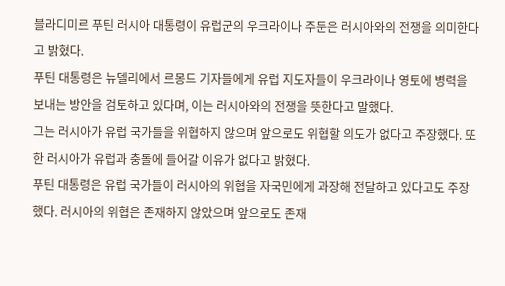블라디미르 푸틴 러시아 대통령이 유럽군의 우크라이나 주둔은 러시아와의 전쟁을 의미한다고 밝혔다.
푸틴 대통령은 뉴델리에서 르몽드 기자들에게 유럽 지도자들이 우크라이나 영토에 병력을 보내는 방안을 검토하고 있다며, 이는 러시아와의 전쟁을 뜻한다고 말했다.
그는 러시아가 유럽 국가들을 위협하지 않으며 앞으로도 위협할 의도가 없다고 주장했다. 또한 러시아가 유럽과 충돌에 들어갈 이유가 없다고 밝혔다.
푸틴 대통령은 유럽 국가들이 러시아의 위협을 자국민에게 과장해 전달하고 있다고도 주장했다. 러시아의 위협은 존재하지 않았으며 앞으로도 존재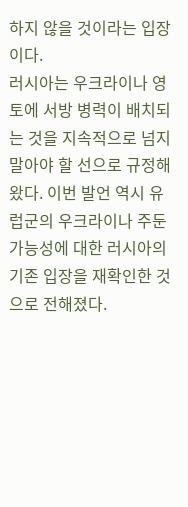하지 않을 것이라는 입장이다.
러시아는 우크라이나 영토에 서방 병력이 배치되는 것을 지속적으로 넘지 말아야 할 선으로 규정해 왔다. 이번 발언 역시 유럽군의 우크라이나 주둔 가능성에 대한 러시아의 기존 입장을 재확인한 것으로 전해졌다.